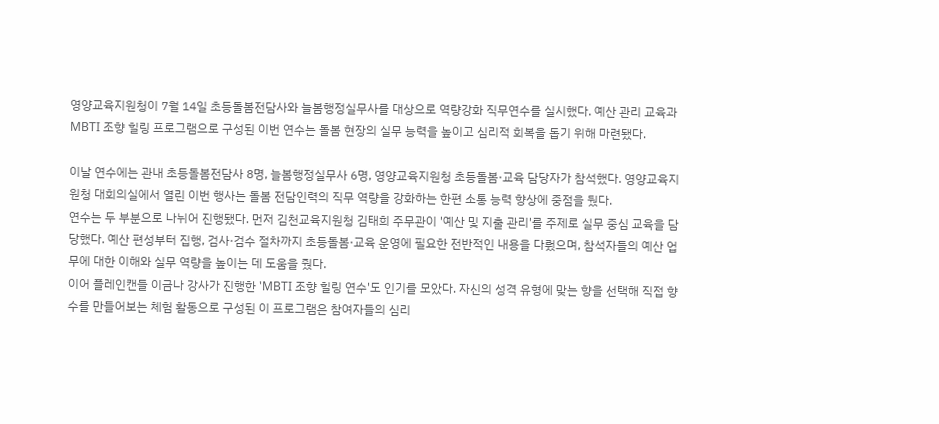영양교육지원청이 7월 14일 초등돌봄전담사와 늘봄행정실무사를 대상으로 역량강화 직무연수를 실시했다. 예산 관리 교육과 MBTI 조향 힐링 프로그램으로 구성된 이번 연수는 돌봄 현장의 실무 능력을 높이고 심리적 회복을 돕기 위해 마련됐다.

이날 연수에는 관내 초등돌봄전담사 8명, 늘봄행정실무사 6명, 영양교육지원청 초등돌봄·교육 담당자가 참석했다. 영양교육지원청 대회의실에서 열린 이번 행사는 돌봄 전담인력의 직무 역량을 강화하는 한편 소통 능력 향상에 중점을 뒀다.
연수는 두 부분으로 나뉘어 진행됐다. 먼저 김천교육지원청 김태희 주무관이 '예산 및 지출 관리'를 주제로 실무 중심 교육을 담당했다. 예산 편성부터 집행, 검사·검수 절차까지 초등돌봄·교육 운영에 필요한 전반적인 내용을 다뤘으며, 참석자들의 예산 업무에 대한 이해와 실무 역량을 높이는 데 도움을 줬다.
이어 플레인캔들 이금나 강사가 진행한 'MBTI 조향 힐링 연수'도 인기를 모았다. 자신의 성격 유형에 맞는 향을 선택해 직접 향수를 만들어보는 체험 활동으로 구성된 이 프로그램은 참여자들의 심리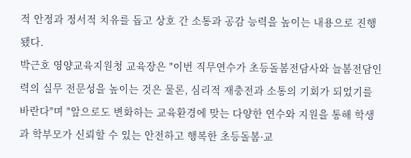적 안정과 정서적 치유를 돕고 상호 간 소통과 공감 능력을 높이는 내용으로 진행됐다.
박근호 영양교육지원청 교육장은 "이번 직무연수가 초등돌봄전담사와 늘봄전담인력의 실무 전문성을 높이는 것은 물론, 심리적 재충전과 소통의 기회가 되었기를 바란다"며 "앞으로도 변화하는 교육환경에 맞는 다양한 연수와 지원을 통해 학생과 학부모가 신뢰할 수 있는 안전하고 행복한 초등돌봄·교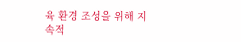육 환경 조성을 위해 지속적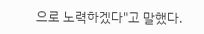으로 노력하겠다"고 말했다.